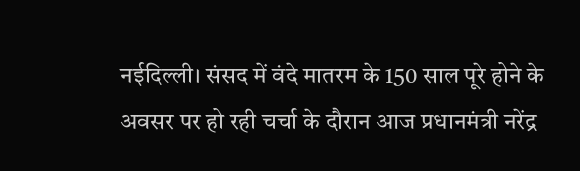नईदिल्ली। संसद में वंदे मातरम के 150 साल पूरे होने के अवसर पर हो रही चर्चा के दौरान आज प्रधानमंत्री नरेंद्र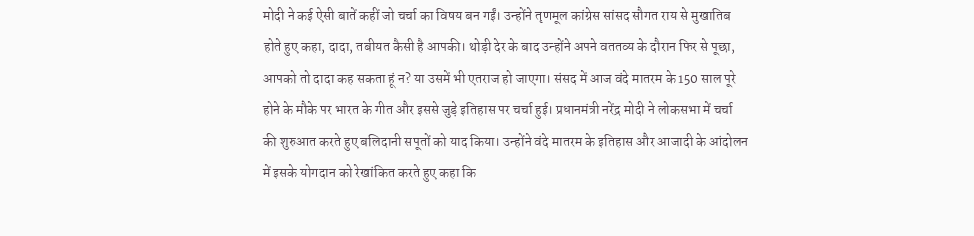मोदी ने कई ऐसी बातें कहीं जो चर्चा का विषय बन गईं। उन्होंने तृणमूल कांग्रेस सांसद सौगत राय से मुखातिब होते हुए कहा, दादा, तबीयत कैसी है आपकी। थोड़ी देर के बाद उन्होंने अपने वततव्य के दौरान फिर से पूछा, आपको तो दादा कह सकता हूं न? या उसमें भी एतराज हो जाएगा। संसद में आज वंदे मातरम के 150 साल पूरे होने के मौके पर भारत के गीत और इससे जुड़े इतिहास पर चर्चा हुई। प्रधानमंत्री नरेंद्र मोदी ने लोकसभा में चर्चा की शुरुआत करते हुए बलिदानी सपूतों को याद किया। उन्होंने वंदे मातरम के इतिहास और आजादी के आंदोलन में इसके योगदान को रेखांकित करते हुए कहा कि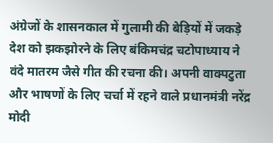अंग्रेजों के शासनकाल में गुलामी की बेड़ियों में जकड़े देश को झकझोरने के लिए बंकिमचंद्र चटोपाध्याय ने वंदे मातरम जैसे गीत की रचना की। अपनी वाक्पटुता और भाषणों के लिए चर्चा में रहने वाले प्रधानमंत्री नरेंद्र मोदी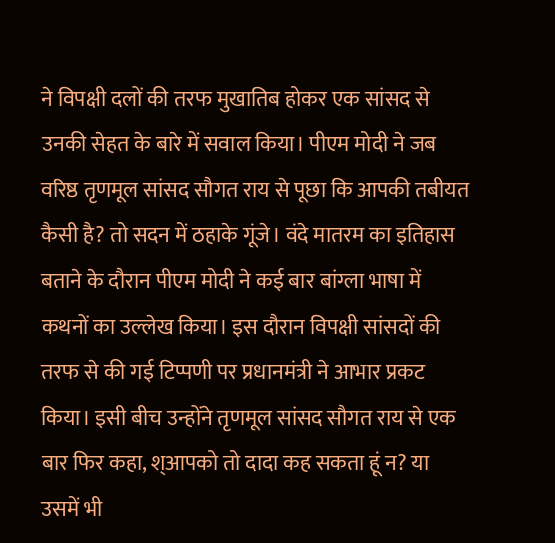ने विपक्षी दलों की तरफ मुखातिब होकर एक सांसद से उनकी सेहत के बारे में सवाल किया। पीएम मोदी ने जब वरिष्ठ तृणमूल सांसद सौगत राय से पूछा कि आपकी तबीयत कैसी है? तो सदन में ठहाके गूंजे। वंदे मातरम का इतिहास बताने के दौरान पीएम मोदी ने कई बार बांग्ला भाषा में कथनों का उल्लेख किया। इस दौरान विपक्षी सांसदों की तरफ से की गई टिप्पणी पर प्रधानमंत्री ने आभार प्रकट किया। इसी बीच उन्होंने तृणमूल सांसद सौगत राय से एक बार फिर कहा, श्आपको तो दादा कह सकता हूं न? या उसमें भी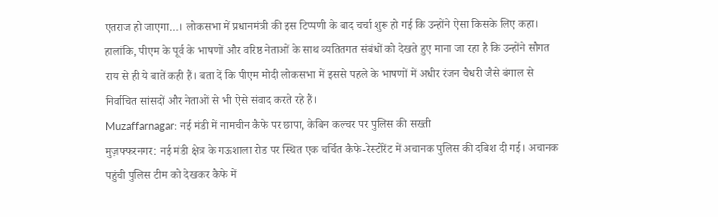एतराज हो जाएगा…। लोकसभा में प्रधानमंत्री की इस टिप्पणी के बाद चर्चा शुरू हो गई कि उन्होंने ऐसा किसके लिए कहा। हालांकि, पीएम के पूर्व के भाषणों और वरिष्ठ नेताओं के साथ व्यतितगत संबंधों को देखते हुए माना जा रहा है कि उन्होंने सौगत राय से ही ये बातें कही हैं। बता दें कि पीएम मोदी लोकसभा में इससे पहले के भाषणों में अधीर रंजन चैधरी जैसे बंगाल से निर्वाचित सांसदों और नेताओं से भी ऐसे संवाद करते रहे हैं।
Muzaffarnagar: नई मंडी में नामचीन कैफे पर छापा, केबिन कल्चर पर पुलिस की सख्ती
मुज़फ्फरनगर: नई मंडी क्षेत्र के गऊशाला रोड पर स्थित एक चर्चित कैफे-रेस्टोरेंट में अचानक पुलिस की दबिश दी गई। अचानक पहुंची पुलिस टीम को देखकर कैफे में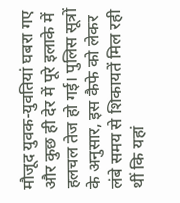मौजूद युवक-युवतियां घबरा गए और कुछ ही देर में पूरे इलाके में हलचल तेज हो गई। पुलिस सूत्रों के अनुसार, इस कैफे को लेकर लंबे समय से शिकायतें मिल रही थीं कि यहां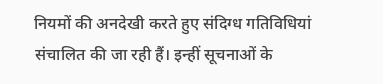नियमों की अनदेखी करते हुए संदिग्ध गतिविधियां संचालित की जा रही हैं। इन्हीं सूचनाओं के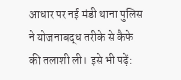आधार पर नई मंडी थाना पुलिस ने योजनाबद्ध तरीके से कैफे की तलाशी ली। इसे भी पढ़ें: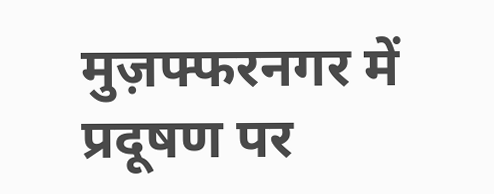मुज़फ्फरनगर में प्रदूषण पर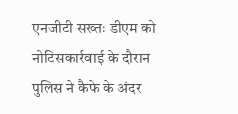एनजीटी सख्तः डीएम को नोटिसकार्रवाई के दौरान पुलिस ने कैफे के अंदर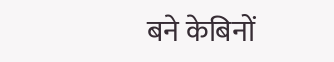बने केबिनों